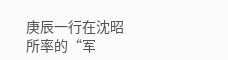庚辰一行在沈昭所率的“军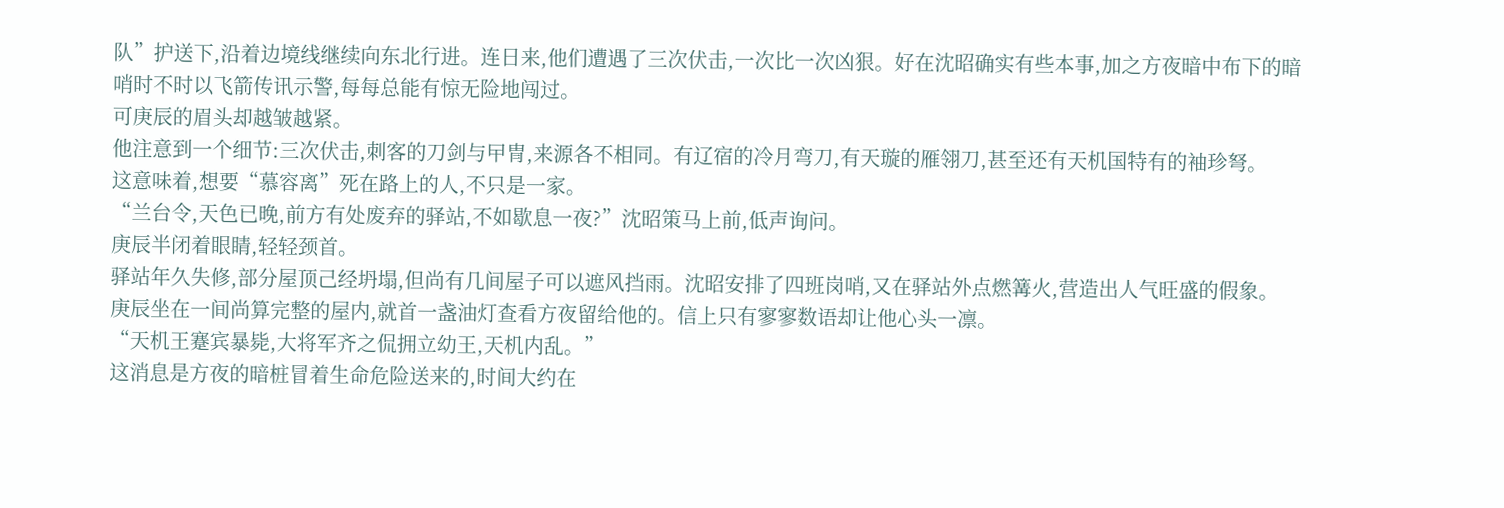队”护送下,沿着边境线继续向东北行进。连日来,他们遭遇了三次伏击,一次比一次凶狠。好在沈昭确实有些本事,加之方夜暗中布下的暗哨时不时以飞箭传讯示警,每每总能有惊无险地闯过。
可庚辰的眉头却越皱越紧。
他注意到一个细节:三次伏击,刺客的刀剑与曱冑,来源各不相同。有辽宿的冷月弯刀,有天璇的雁翎刀,甚至还有天机国特有的袖珍弩。
这意味着,想要“慕容离”死在路上的人,不只是一家。
“兰台令,天色已晚,前方有处废弃的驿站,不如歇息一夜?”沈昭策马上前,低声询问。
庚辰半闭着眼睛,轻轻颈首。
驿站年久失修,部分屋顶己经坍塌,但尚有几间屋子可以遮风挡雨。沈昭安排了四班岗哨,又在驿站外点燃篝火,营造出人气旺盛的假象。
庚辰坐在一间尚算完整的屋内,就首一盏油灯查看方夜留给他的。信上只有寥寥数语却让他心头一凛。
“天机王蹇宾暴毙,大将军齐之侃拥立幼王,天机内乱。”
这消息是方夜的暗桩冒着生命危险送来的,时间大约在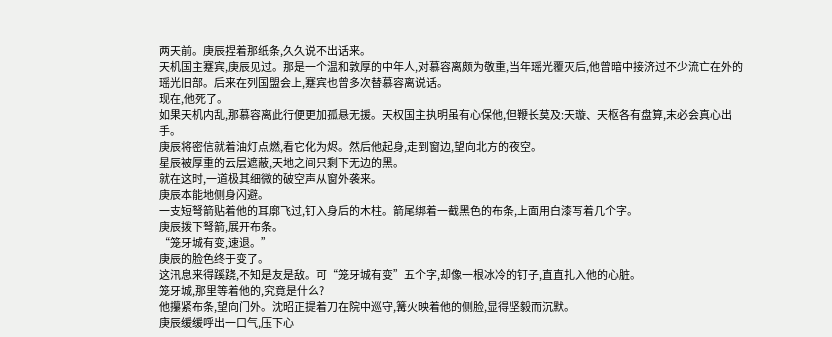两天前。庚辰捏着那纸条,久久说不出话来。
天机国主蹇宾,庚辰见过。那是一个温和敦厚的中年人,对慕容离颇为敬重,当年瑶光覆灭后,他曾暗中接济过不少流亡在外的瑶光旧部。后来在列国盟会上,蹇宾也曾多次替慕容离说话。
现在,他死了。
如果天机内乱,那慕容离此行便更加孤悬无援。天权国主执明虽有心保他,但鞭长莫及:天璇、天枢各有盘算,末必会真心出手。
庚辰将密信就着油灯点燃,看它化为烬。然后他起身,走到窗边,望向北方的夜空。
星辰被厚重的云层遮蔽,天地之间只剩下无边的黑。
就在这时,一道极其细微的破空声从窗外袭来。
庚辰本能地侧身闪避。
一支短弩箭贴着他的耳廓飞过,钉入身后的木柱。箭尾绑着一截黑色的布条,上面用白漆写着几个字。
庚辰拨下弩箭,展开布条。
“笼牙城有变,速退。”
庚辰的脸色终于变了。
这汛息来得蹊跷,不知是友是敌。可“笼牙城有变”五个字,却像一根冰冷的钉子,直直扎入他的心脏。
笼牙城,那里等着他的,究竟是什么?
他攥紧布条,望向门外。沈昭正提着刀在院中巡守,篝火映着他的侧脸,显得坚毅而沉默。
庚辰缓缓呼出一口气,压下心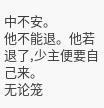中不安。
他不能退。他若退了,少主便要自己来。
无论笼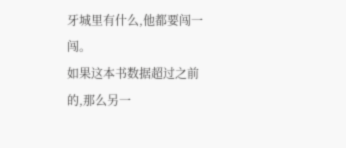牙城里有什么,他都要闯一闯。
如果这本书数据超过之前的,那么另一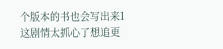个版本的书也会写出来1
这剧情太抓心了想追更